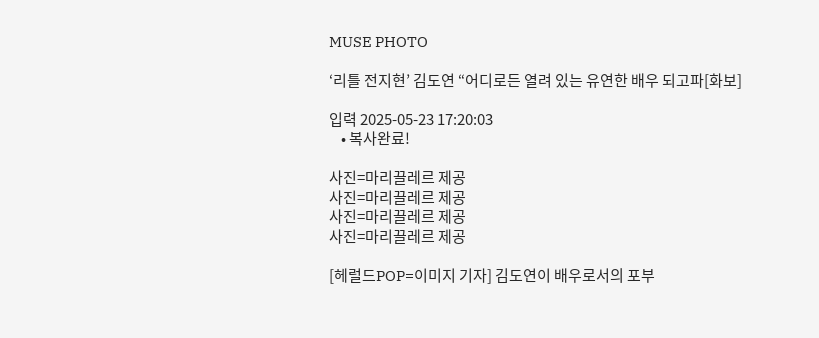MUSE PHOTO

‘리틀 전지현’ 김도연 “어디로든 열려 있는 유연한 배우 되고파[화보]

입력 2025-05-23 17:20:03
    • 복사완료!

사진=마리끌레르 제공
사진=마리끌레르 제공
사진=마리끌레르 제공
사진=마리끌레르 제공

[헤럴드POP=이미지 기자] 김도연이 배우로서의 포부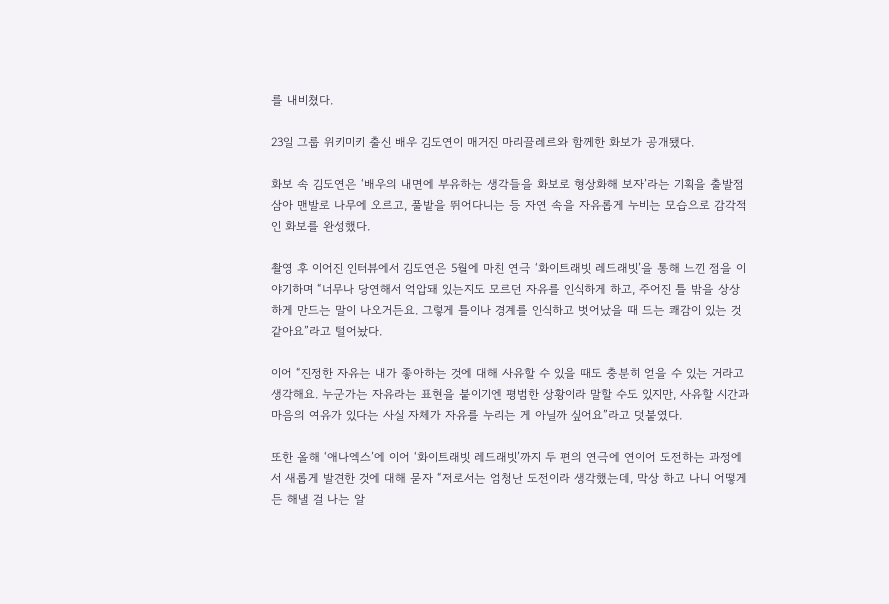를 내비쳤다.

23일 그룹 위키미키 출신 배우 김도연이 매거진 마리끌레르와 함께한 화보가 공개됐다.

화보 속 김도연은 ‘배우의 내면에 부유하는 생각들을 화보로 형상화해 보자’라는 기획을 출발점 삼아 맨발로 나무에 오르고, 풀밭을 뛰어다니는 등 자연 속을 자유롭게 누비는 모습으로 감각적인 화보를 완성했다.

촬영 후 이어진 인터뷰에서 김도연은 5월에 마친 연극 ‘화이트래빗 레드래빗’을 통해 느낀 점을 이야기하며 “너무나 당연해서 억압돼 있는지도 모르던 자유를 인식하게 하고, 주어진 틀 밖을 상상하게 만드는 말이 나오거든요. 그렇게 틀이나 경계를 인식하고 벗어났을 때 드는 쾌감이 있는 것 같아요”라고 털어놨다.

이어 “진정한 자유는 내가 좋아하는 것에 대해 사유할 수 있을 때도 충분히 얻을 수 있는 거라고 생각해요. 누군가는 자유라는 표현을 붙이기엔 평범한 상황이라 말할 수도 있지만, 사유할 시간과 마음의 여유가 있다는 사실 자체가 자유를 누리는 게 아닐까 싶어요”라고 덧붙였다.

또한 올해 ‘애나엑스’에 이어 ‘화이트래빗 레드래빗’까지 두 편의 연극에 연이어 도전하는 과정에서 새롭게 발견한 것에 대해 묻자 “저로서는 엄청난 도전이라 생각했는데, 막상 하고 나니 어떻게든 해낼 걸 나는 알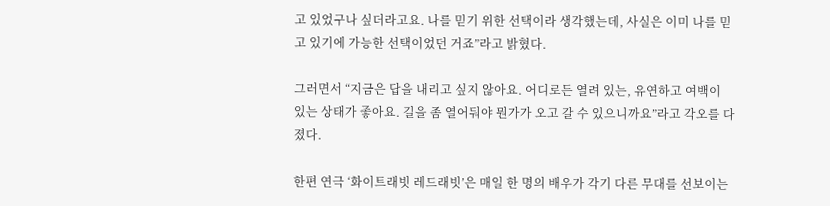고 있었구나 싶더라고요. 나를 믿기 위한 선택이라 생각했는데, 사실은 이미 나를 믿고 있기에 가능한 선택이었던 거죠”라고 밝혔다.

그러면서 “지금은 답을 내리고 싶지 않아요. 어디로든 열려 있는, 유연하고 여백이 있는 상태가 좋아요. 길을 좀 열어둬야 뭔가가 오고 갈 수 있으니까요”라고 각오를 다졌다.

한편 연극 ‘화이트래빗 레드래빗’은 매일 한 명의 배우가 각기 다른 무대를 선보이는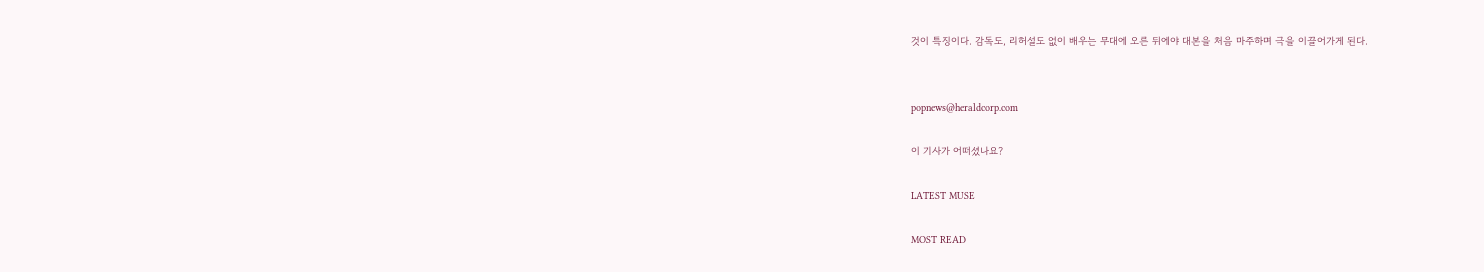것이 특징이다. 감독도, 리허설도 없이 배우는 무대에 오른 뒤에야 대본을 처음 마주하며 극을 이끌어가게 된다.


popnews@heraldcorp.com

이 기사가 어떠셨나요?

LATEST MUSE

MOST READ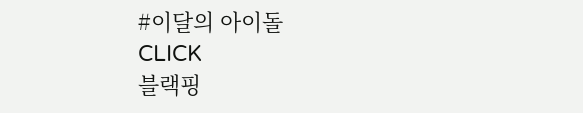#이달의 아이돌
CLICK
블랙핑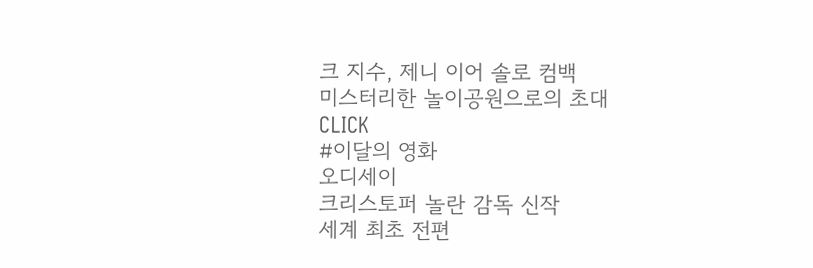크 지수, 제니 이어 솔로 컴백
미스터리한 놀이공원으로의 초대
CLICK
#이달의 영화
오디세이
크리스토퍼 놀란 감독 신작
세계 최초 전편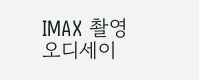IMAX 촬영
오디세이